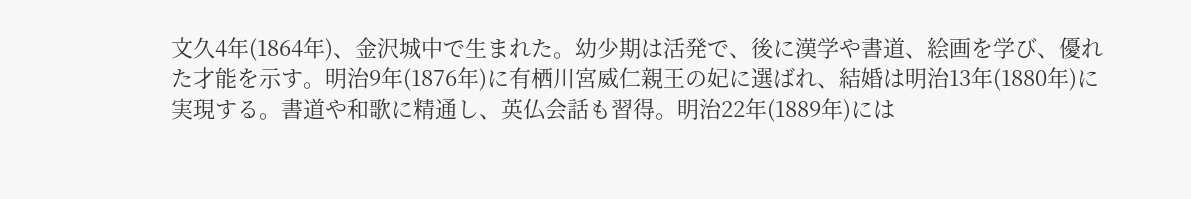文久4年(1864年)、金沢城中で生まれた。幼少期は活発で、後に漢学や書道、絵画を学び、優れた才能を示す。明治9年(1876年)に有栖川宮威仁親王の妃に選ばれ、結婚は明治13年(1880年)に実現する。書道や和歌に精通し、英仏会話も習得。明治22年(1889年)には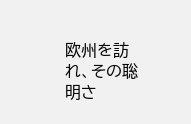欧州を訪れ、その聡明さ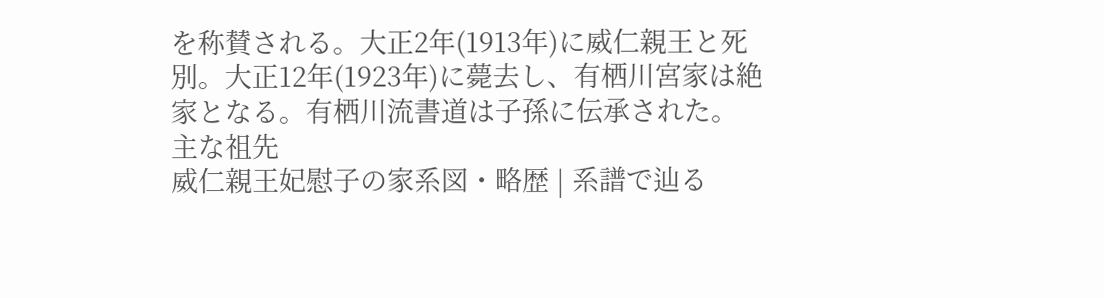を称賛される。大正2年(1913年)に威仁親王と死別。大正12年(1923年)に薨去し、有栖川宮家は絶家となる。有栖川流書道は子孫に伝承された。
主な祖先
威仁親王妃慰子の家系図・略歴 | 系譜で辿る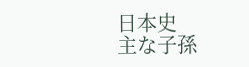日本史
主な子孫